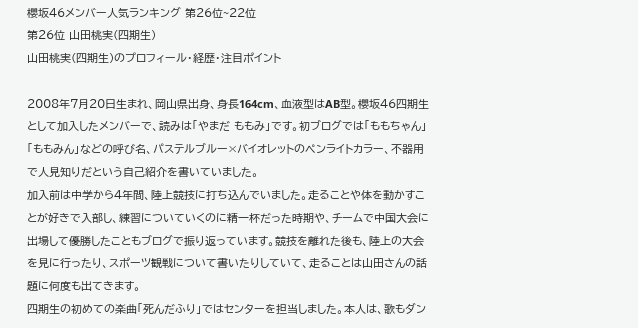櫻坂46メンバー人気ランキング 第26位~22位
第26位 山田桃実(四期生)
山田桃実(四期生)のプロフィール・経歴・注目ポイント

2008年7月20日生まれ、岡山県出身、身長164cm、血液型はAB型。櫻坂46四期生として加入したメンバーで、読みは「やまだ ももみ」です。初ブログでは「ももちゃん」「ももみん」などの呼び名、パステルブルー×バイオレットのペンライトカラー、不器用で人見知りだという自己紹介を書いていました。
加入前は中学から4年間、陸上競技に打ち込んでいました。走ることや体を動かすことが好きで入部し、練習についていくのに精一杯だった時期や、チームで中国大会に出場して優勝したこともブログで振り返っています。競技を離れた後も、陸上の大会を見に行ったり、スポーツ観戦について書いたりしていて、走ることは山田さんの話題に何度も出てきます。
四期生の初めての楽曲「死んだふり」ではセンターを担当しました。本人は、歌もダン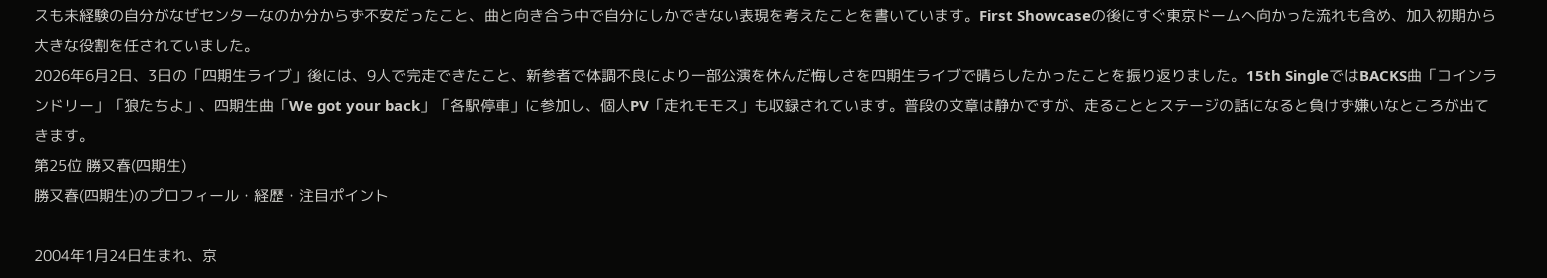スも未経験の自分がなぜセンターなのか分からず不安だったこと、曲と向き合う中で自分にしかできない表現を考えたことを書いています。First Showcaseの後にすぐ東京ドームへ向かった流れも含め、加入初期から大きな役割を任されていました。
2026年6月2日、3日の「四期生ライブ」後には、9人で完走できたこと、新参者で体調不良により一部公演を休んだ悔しさを四期生ライブで晴らしたかったことを振り返りました。15th SingleではBACKS曲「コインランドリー」「狼たちよ」、四期生曲「We got your back」「各駅停車」に参加し、個人PV「走れモモス」も収録されています。普段の文章は静かですが、走ることとステージの話になると負けず嫌いなところが出てきます。
第25位 勝又春(四期生)
勝又春(四期生)のプロフィール・経歴・注目ポイント

2004年1月24日生まれ、京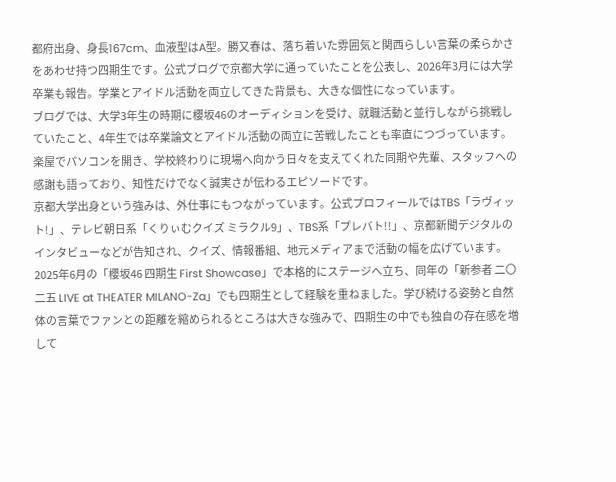都府出身、身長167cm、血液型はA型。勝又春は、落ち着いた雰囲気と関西らしい言葉の柔らかさをあわせ持つ四期生です。公式ブログで京都大学に通っていたことを公表し、2026年3月には大学卒業も報告。学業とアイドル活動を両立してきた背景も、大きな個性になっています。
ブログでは、大学3年生の時期に櫻坂46のオーディションを受け、就職活動と並行しながら挑戦していたこと、4年生では卒業論文とアイドル活動の両立に苦戦したことも率直につづっています。楽屋でパソコンを開き、学校終わりに現場へ向かう日々を支えてくれた同期や先輩、スタッフへの感謝も語っており、知性だけでなく誠実さが伝わるエピソードです。
京都大学出身という強みは、外仕事にもつながっています。公式プロフィールではTBS「ラヴィット!」、テレビ朝日系「くりぃむクイズ ミラクル9」、TBS系「プレバト!!」、京都新聞デジタルのインタビューなどが告知され、クイズ、情報番組、地元メディアまで活動の幅を広げています。
2025年6月の「櫻坂46 四期生 First Showcase」で本格的にステージへ立ち、同年の「新参者 二〇二五 LIVE at THEATER MILANO-Za」でも四期生として経験を重ねました。学び続ける姿勢と自然体の言葉でファンとの距離を縮められるところは大きな強みで、四期生の中でも独自の存在感を増して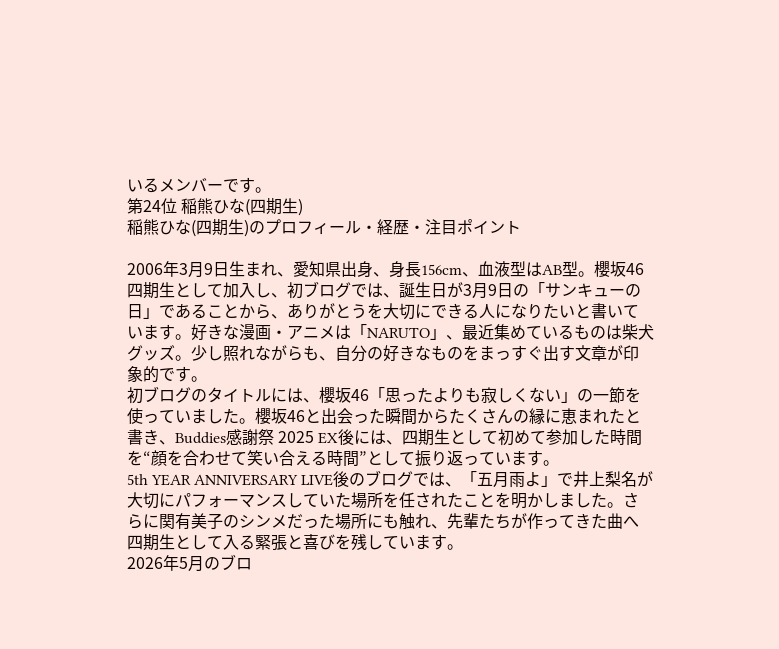いるメンバーです。
第24位 稲熊ひな(四期生)
稲熊ひな(四期生)のプロフィール・経歴・注目ポイント

2006年3月9日生まれ、愛知県出身、身長156cm、血液型はAB型。櫻坂46四期生として加入し、初ブログでは、誕生日が3月9日の「サンキューの日」であることから、ありがとうを大切にできる人になりたいと書いています。好きな漫画・アニメは「NARUTO」、最近集めているものは柴犬グッズ。少し照れながらも、自分の好きなものをまっすぐ出す文章が印象的です。
初ブログのタイトルには、櫻坂46「思ったよりも寂しくない」の一節を使っていました。櫻坂46と出会った瞬間からたくさんの縁に恵まれたと書き、Buddies感謝祭 2025 EX後には、四期生として初めて参加した時間を“顔を合わせて笑い合える時間”として振り返っています。
5th YEAR ANNIVERSARY LIVE後のブログでは、「五月雨よ」で井上梨名が大切にパフォーマンスしていた場所を任されたことを明かしました。さらに関有美子のシンメだった場所にも触れ、先輩たちが作ってきた曲へ四期生として入る緊張と喜びを残しています。
2026年5月のブロ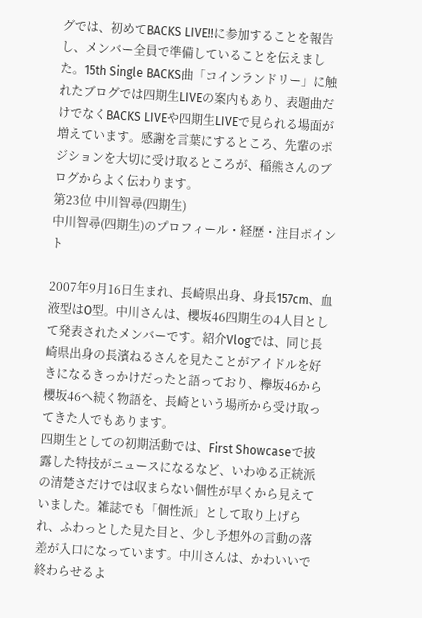グでは、初めてBACKS LIVE!!に参加することを報告し、メンバー全員で準備していることを伝えました。15th Single BACKS曲「コインランドリー」に触れたブログでは四期生LIVEの案内もあり、表題曲だけでなくBACKS LIVEや四期生LIVEで見られる場面が増えています。感謝を言葉にするところ、先輩のポジションを大切に受け取るところが、稲熊さんのブログからよく伝わります。
第23位 中川智尋(四期生)
中川智尋(四期生)のプロフィール・経歴・注目ポイント

2007年9月16日生まれ、長崎県出身、身長157cm、血液型はO型。中川さんは、櫻坂46四期生の4人目として発表されたメンバーです。紹介Vlogでは、同じ長崎県出身の長濱ねるさんを見たことがアイドルを好きになるきっかけだったと語っており、欅坂46から櫻坂46へ続く物語を、長崎という場所から受け取ってきた人でもあります。
四期生としての初期活動では、First Showcaseで披露した特技がニュースになるなど、いわゆる正統派の清楚さだけでは収まらない個性が早くから見えていました。雑誌でも「個性派」として取り上げられ、ふわっとした見た目と、少し予想外の言動の落差が入口になっています。中川さんは、かわいいで終わらせるよ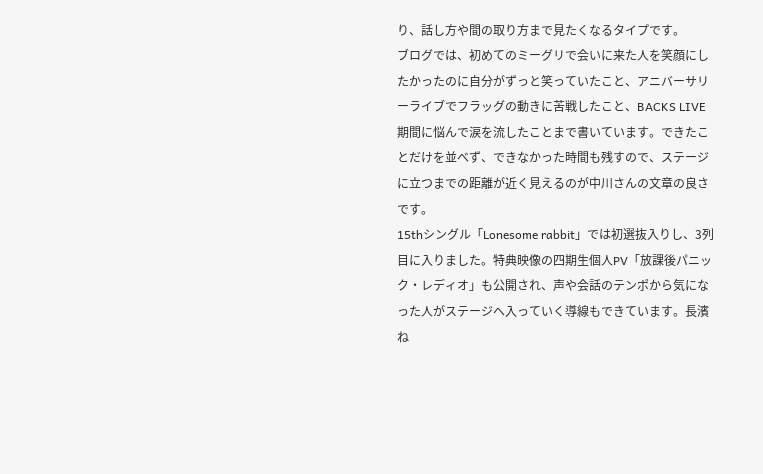り、話し方や間の取り方まで見たくなるタイプです。
ブログでは、初めてのミーグリで会いに来た人を笑顔にしたかったのに自分がずっと笑っていたこと、アニバーサリーライブでフラッグの動きに苦戦したこと、BACKS LIVE期間に悩んで涙を流したことまで書いています。できたことだけを並べず、できなかった時間も残すので、ステージに立つまでの距離が近く見えるのが中川さんの文章の良さです。
15thシングル「Lonesome rabbit」では初選抜入りし、3列目に入りました。特典映像の四期生個人PV「放課後パニック・レディオ」も公開され、声や会話のテンポから気になった人がステージへ入っていく導線もできています。長濱ね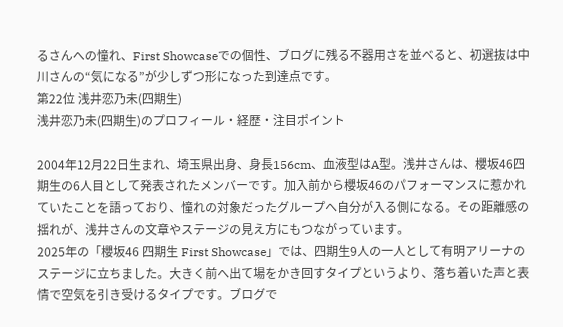るさんへの憧れ、First Showcaseでの個性、ブログに残る不器用さを並べると、初選抜は中川さんの“気になる”が少しずつ形になった到達点です。
第22位 浅井恋乃未(四期生)
浅井恋乃未(四期生)のプロフィール・経歴・注目ポイント

2004年12月22日生まれ、埼玉県出身、身長156cm、血液型はA型。浅井さんは、櫻坂46四期生の6人目として発表されたメンバーです。加入前から櫻坂46のパフォーマンスに惹かれていたことを語っており、憧れの対象だったグループへ自分が入る側になる。その距離感の揺れが、浅井さんの文章やステージの見え方にもつながっています。
2025年の「櫻坂46 四期生 First Showcase」では、四期生9人の一人として有明アリーナのステージに立ちました。大きく前へ出て場をかき回すタイプというより、落ち着いた声と表情で空気を引き受けるタイプです。ブログで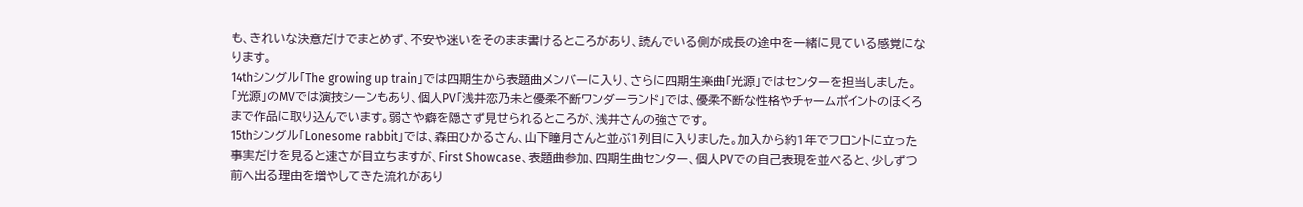も、きれいな決意だけでまとめず、不安や迷いをそのまま書けるところがあり、読んでいる側が成長の途中を一緒に見ている感覚になります。
14thシングル「The growing up train」では四期生から表題曲メンバーに入り、さらに四期生楽曲「光源」ではセンターを担当しました。「光源」のMVでは演技シーンもあり、個人PV「浅井恋乃未と優柔不断ワンダーランド」では、優柔不断な性格やチャームポイントのほくろまで作品に取り込んでいます。弱さや癖を隠さず見せられるところが、浅井さんの強さです。
15thシングル「Lonesome rabbit」では、森田ひかるさん、山下瞳月さんと並ぶ1列目に入りました。加入から約1年でフロントに立った事実だけを見ると速さが目立ちますが、First Showcase、表題曲参加、四期生曲センター、個人PVでの自己表現を並べると、少しずつ前へ出る理由を増やしてきた流れがあり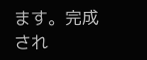ます。完成され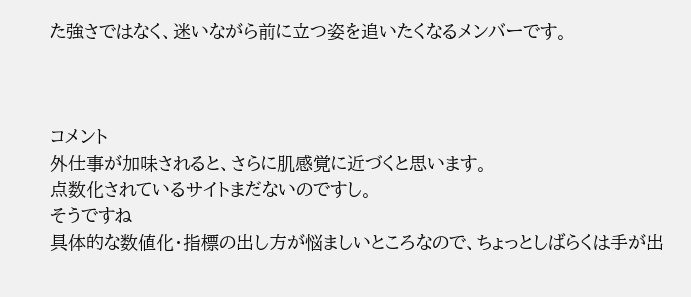た強さではなく、迷いながら前に立つ姿を追いたくなるメンバーです。



コメント
外仕事が加味されると、さらに肌感覚に近づくと思います。
点数化されているサイトまだないのですし。
そうですね
具体的な数値化・指標の出し方が悩ましいところなので、ちょっとしばらくは手が出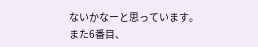ないかなーと思っています。
また6番目、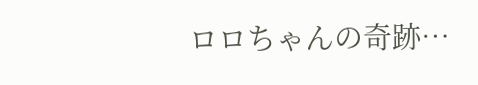ロロちゃんの奇跡…